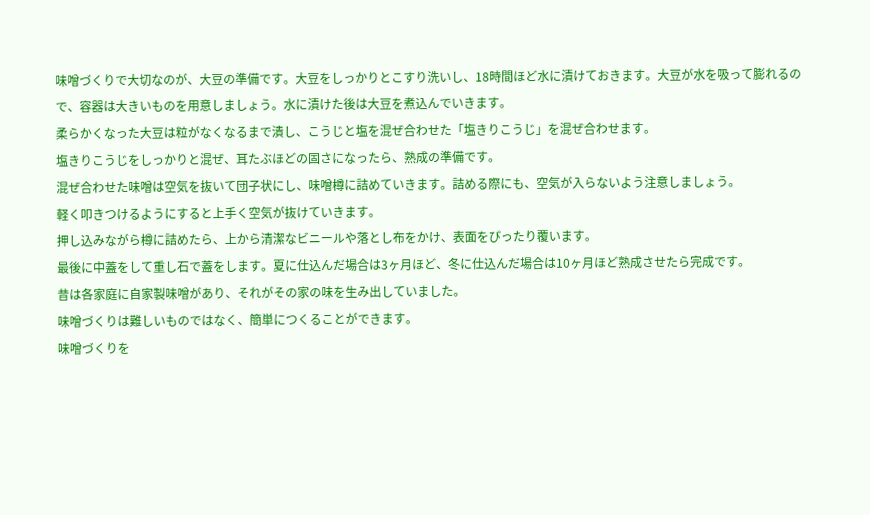味噌づくりで大切なのが、大豆の準備です。大豆をしっかりとこすり洗いし、18時間ほど水に漬けておきます。大豆が水を吸って膨れるので、容器は大きいものを用意しましょう。水に漬けた後は大豆を煮込んでいきます。
柔らかくなった大豆は粒がなくなるまで潰し、こうじと塩を混ぜ合わせた「塩きりこうじ」を混ぜ合わせます。
塩きりこうじをしっかりと混ぜ、耳たぶほどの固さになったら、熟成の準備です。
混ぜ合わせた味噌は空気を抜いて団子状にし、味噌樽に詰めていきます。詰める際にも、空気が入らないよう注意しましょう。
軽く叩きつけるようにすると上手く空気が抜けていきます。
押し込みながら樽に詰めたら、上から清潔なビニールや落とし布をかけ、表面をぴったり覆います。
最後に中蓋をして重し石で蓋をします。夏に仕込んだ場合は3ヶ月ほど、冬に仕込んだ場合は10ヶ月ほど熟成させたら完成です。
昔は各家庭に自家製味噌があり、それがその家の味を生み出していました。
味噌づくりは難しいものではなく、簡単につくることができます。
味噌づくりを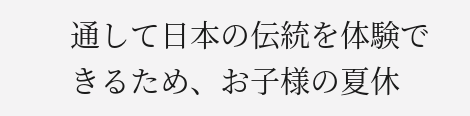通して日本の伝統を体験できるため、お子様の夏休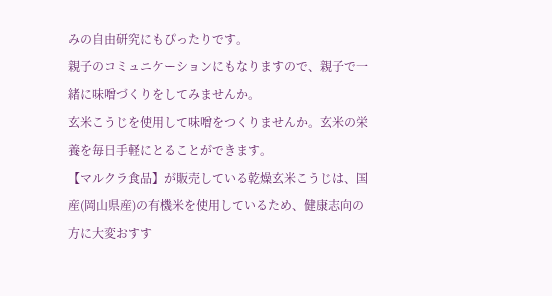みの自由研究にもぴったりです。
親子のコミュニケーションにもなりますので、親子で一緒に味噌づくりをしてみませんか。
玄米こうじを使用して味噌をつくりませんか。玄米の栄養を毎日手軽にとることができます。
【マルクラ食品】が販売している乾燥玄米こうじは、国産(岡山県産)の有機米を使用しているため、健康志向の方に大変おすす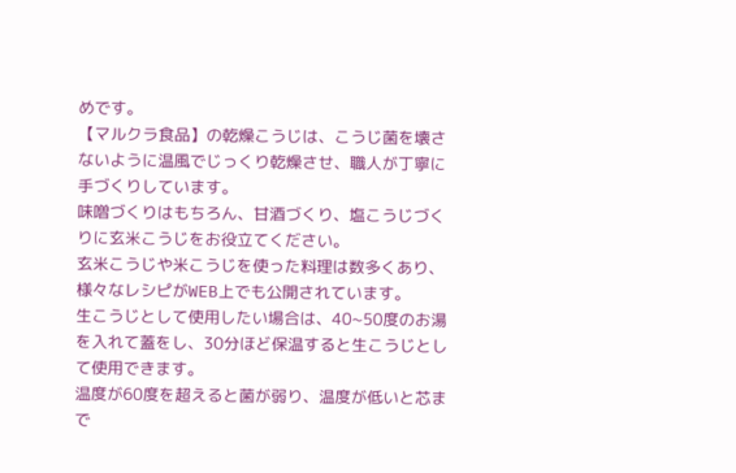めです。
【マルクラ食品】の乾燥こうじは、こうじ菌を壊さないように温風でじっくり乾燥させ、職人が丁寧に手づくりしています。
味噌づくりはもちろん、甘酒づくり、塩こうじづくりに玄米こうじをお役立てください。
玄米こうじや米こうじを使った料理は数多くあり、様々なレシピがWEB上でも公開されています。
生こうじとして使用したい場合は、40~50度のお湯を入れて蓋をし、30分ほど保温すると生こうじとして使用できます。
温度が60度を超えると菌が弱り、温度が低いと芯まで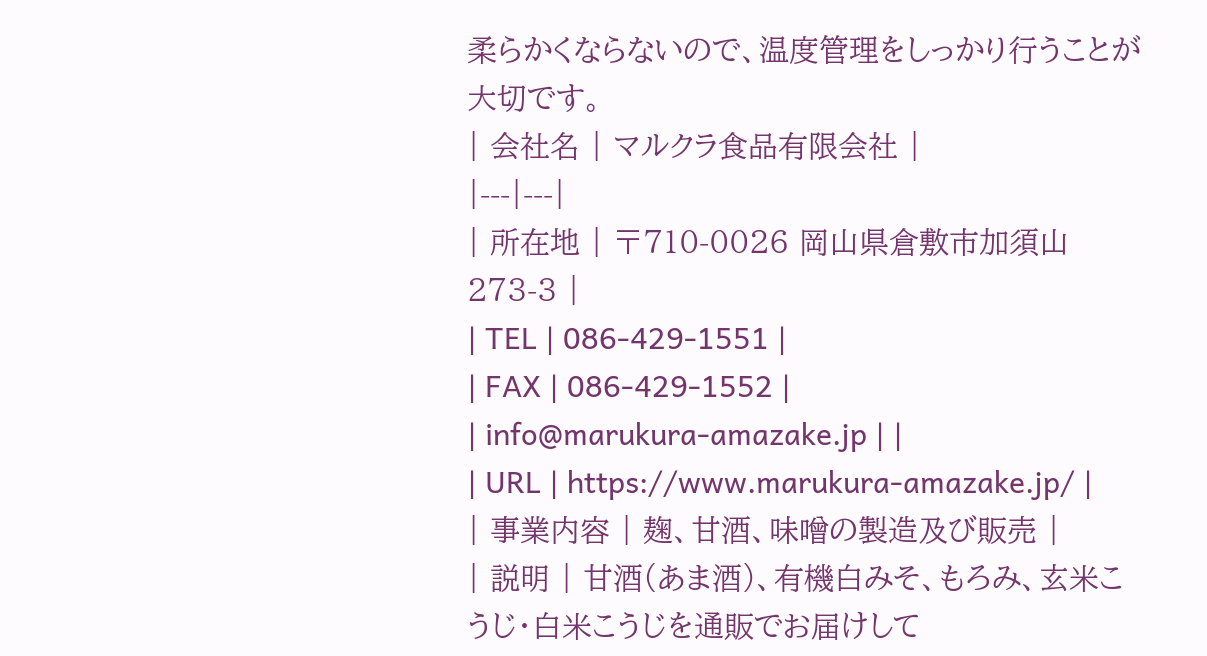柔らかくならないので、温度管理をしっかり行うことが大切です。
| 会社名 | マルクラ食品有限会社 |
|---|---|
| 所在地 | 〒710-0026 岡山県倉敷市加須山273-3 |
| TEL | 086-429-1551 |
| FAX | 086-429-1552 |
| info@marukura-amazake.jp | |
| URL | https://www.marukura-amazake.jp/ |
| 事業内容 | 麹、甘酒、味噌の製造及び販売 |
| 説明 | 甘酒(あま酒)、有機白みそ、もろみ、玄米こうじ・白米こうじを通販でお届けして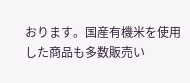おります。国産有機米を使用した商品も多数販売い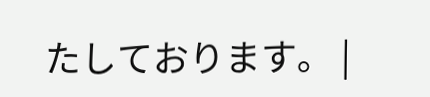たしております。 |